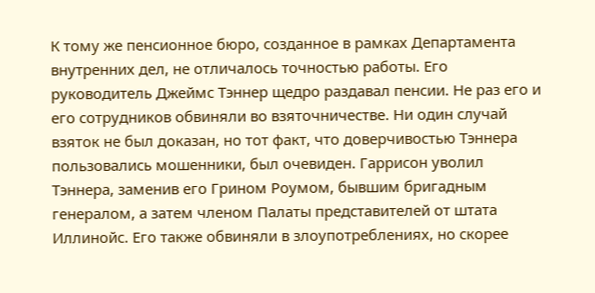К тому же пенсионное бюро, созданное в рамках Департамента внутренних дел, не отличалось точностью работы. Его руководитель Джеймс Тэннер щедро раздавал пенсии. Не раз его и его сотрудников обвиняли во взяточничестве. Ни один случай взяток не был доказан, но тот факт, что доверчивостью Тэннера пользовались мошенники, был очевиден. Гаррисон уволил Тэннера, заменив его Грином Роумом, бывшим бригадным генералом, а затем членом Палаты представителей от штата Иллинойс. Его также обвиняли в злоупотреблениях, но скорее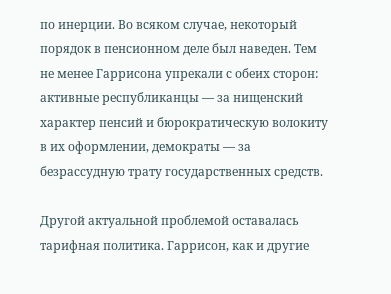по инерции. Во всяком случае, некоторый порядок в пенсионном деле был наведен. Тем не менее Гаррисона упрекали с обеих сторон: активные республиканцы — за нищенский характер пенсий и бюрократическую волокиту в их оформлении, демократы — за безрассудную трату государственных средств.

Другой актуальной проблемой оставалась тарифная политика. Гаррисон, как и другие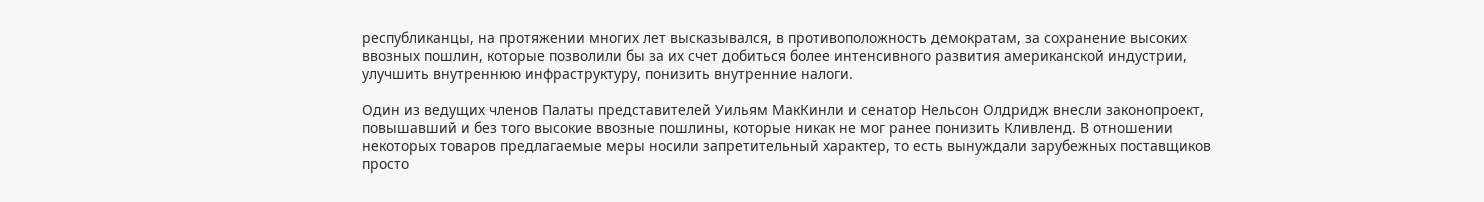республиканцы, на протяжении многих лет высказывался, в противоположность демократам, за сохранение высоких ввозных пошлин, которые позволили бы за их счет добиться более интенсивного развития американской индустрии, улучшить внутреннюю инфраструктуру, понизить внутренние налоги.

Один из ведущих членов Палаты представителей Уильям МакКинли и сенатор Нельсон Олдридж внесли законопроект, повышавший и без того высокие ввозные пошлины, которые никак не мог ранее понизить Кливленд. В отношении некоторых товаров предлагаемые меры носили запретительный характер, то есть вынуждали зарубежных поставщиков просто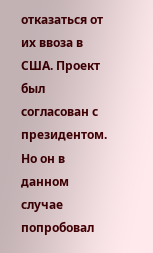отказаться от их ввоза в США. Проект был согласован с президентом. Но он в данном случае попробовал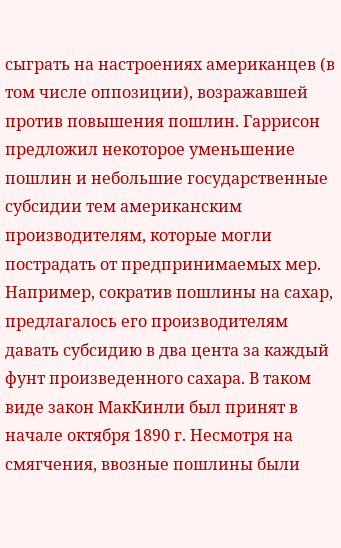сыграть на настроениях американцев (в том числе оппозиции), возражавшей против повышения пошлин. Гаррисон предложил некоторое уменьшение пошлин и небольшие государственные субсидии тем американским производителям, которые могли пострадать от предпринимаемых мер. Например, сократив пошлины на сахар, предлагалось его производителям давать субсидию в два цента за каждый фунт произведенного сахара. В таком виде закон МакКинли был принят в начале октября 1890 г. Несмотря на смягчения, ввозные пошлины были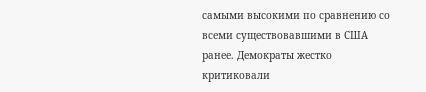самыми высокими по сравнению со всеми существовавшими в США ранее. Демократы жестко критиковали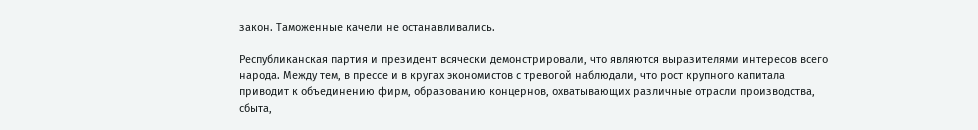закон. Таможенные качели не останавливались.

Республиканская партия и президент всячески демонстрировали, что являются выразителями интересов всего народа. Между тем, в прессе и в кругах экономистов с тревогой наблюдали, что рост крупного капитала приводит к объединению фирм, образованию концернов, охватывающих различные отрасли производства, сбыта,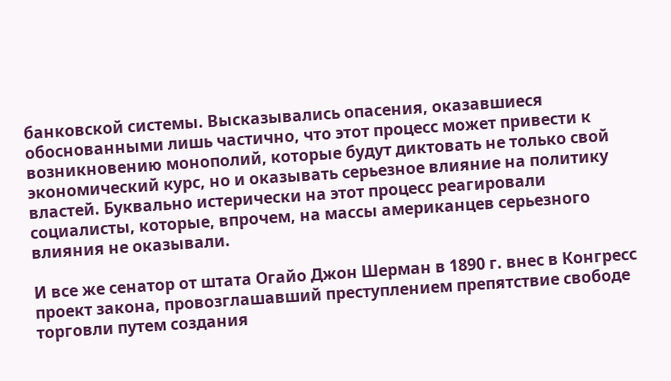банковской системы. Высказывались опасения, оказавшиеся обоснованными лишь частично, что этот процесс может привести к возникновению монополий, которые будут диктовать не только свой экономический курс, но и оказывать серьезное влияние на политику властей. Буквально истерически на этот процесс реагировали социалисты, которые, впрочем, на массы американцев серьезного влияния не оказывали.

И все же сенатор от штата Огайо Джон Шерман в 1890 г. внес в Конгресс проект закона, провозглашавший преступлением препятствие свободе торговли путем создания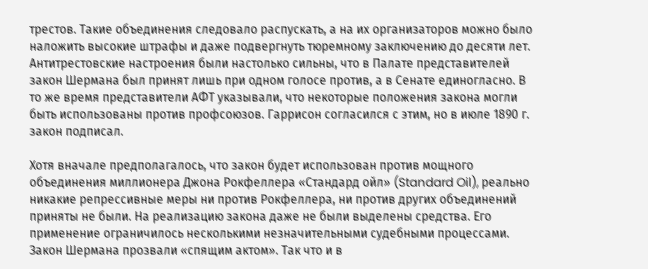трестов. Такие объединения следовало распускать, а на их организаторов можно было наложить высокие штрафы и даже подвергнуть тюремному заключению до десяти лет. Антитрестовские настроения были настолько сильны, что в Палате представителей закон Шермана был принят лишь при одном голосе против, а в Сенате единогласно. В то же время представители АФТ указывали, что некоторые положения закона могли быть использованы против профсоюзов. Гаррисон согласился с этим, но в июле 1890 г. закон подписал.

Хотя вначале предполагалось, что закон будет использован против мощного объединения миллионера Джона Рокфеллера «Стандард ойл» (Standard Oil), реально никакие репрессивные меры ни против Рокфеллера, ни против других объединений приняты не были. На реализацию закона даже не были выделены средства. Его применение ограничилось несколькими незначительными судебными процессами. Закон Шермана прозвали «спящим актом». Так что и в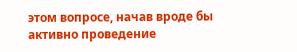этом вопросе, начав вроде бы активно проведение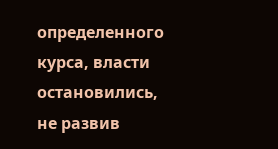определенного курса, власти остановились, не развив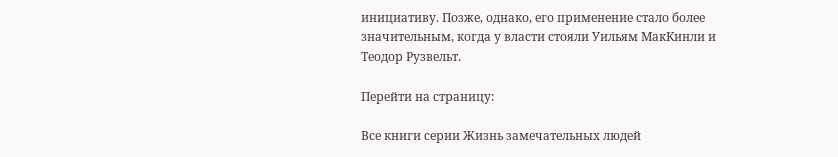инициативу. Позже, однако, его применение стало более значительным, когда у власти стояли Уильям МакКинли и Теодор Рузвельт.

Перейти на страницу:

Все книги серии Жизнь замечательных людей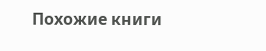Похожие книги